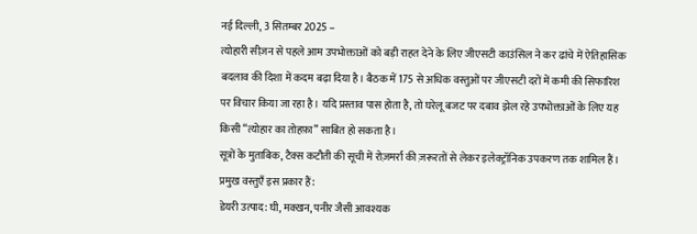नई दिल्ली, 3 सितम्बर 2025 –
त्योहारी सीज़न से पहले आम उपभोक्ताओं को बड़ी राहत देने के लिए जीएसटी काउंसिल ने कर ढांचे में ऐतिहासिक बदलाव की दिशा में कदम बढ़ा दिया है। बैठक में 175 से अधिक वस्तुओं पर जीएसटी दरों में कमी की सिफारिश पर विचार किया जा रहा है। यदि प्रस्ताव पास होता है, तो घरेलू बजट पर दबाव झेल रहे उपभोक्ताओं के लिए यह किसी “त्योहार का तोहफ़ा” साबित हो सकता है।
सूत्रों के मुताबिक, टैक्स कटौती की सूची में रोज़मर्रा की ज़रूरतों से लेकर इलेक्ट्रॉनिक उपकरण तक शामिल हैं। प्रमुख वस्तुएँ इस प्रकार हैं:
डेयरी उत्पाद: घी, मक्खन, पनीर जैसी आवश्यक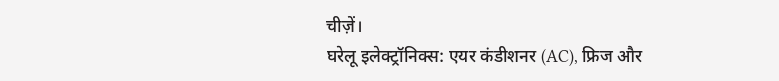चीज़ें।
घरेलू इलेक्ट्रॉनिक्स: एयर कंडीशनर (AC), फ्रिज और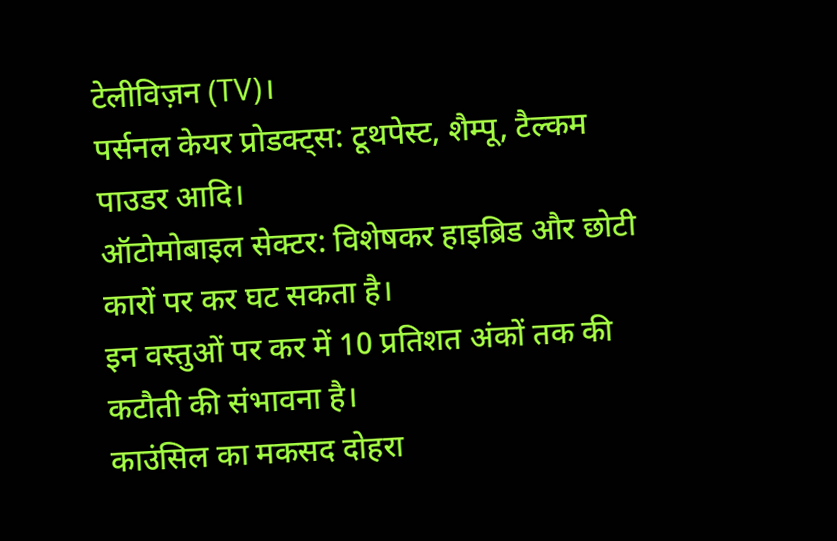टेलीविज़न (TV)।
पर्सनल केयर प्रोडक्ट्स: टूथपेस्ट, शैम्पू, टैल्कम पाउडर आदि।
ऑटोमोबाइल सेक्टर: विशेषकर हाइब्रिड और छोटी कारों पर कर घट सकता है।
इन वस्तुओं पर कर में 10 प्रतिशत अंकों तक की कटौती की संभावना है।
काउंसिल का मकसद दोहरा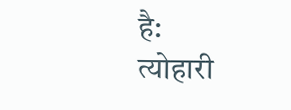है:
त्योहारी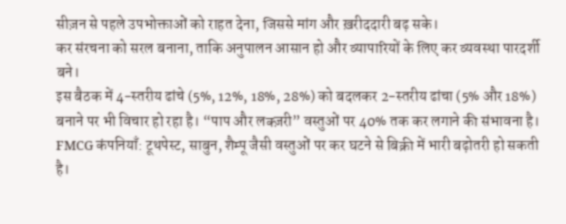सीज़न से पहले उपभोक्ताओं को राहत देना, जिससे मांग और ख़रीददारी बढ़ सके।
कर संरचना को सरल बनाना, ताकि अनुपालन आसान हो और व्यापारियों के लिए कर व्यवस्था पारदर्शी बने।
इस बैठक में 4-स्तरीय ढांचे (5%, 12%, 18%, 28%) को बदलकर 2-स्तरीय ढांचा (5% और 18%) बनाने पर भी विचार हो रहा है। “पाप और लक्ज़री” वस्तुओं पर 40% तक कर लगाने की संभावना है।
FMCG कंपनियाँ: टूथपेस्ट, साबुन, शैम्पू जैसी वस्तुओं पर कर घटने से बिक्री में भारी बढ़ोतरी हो सकती है।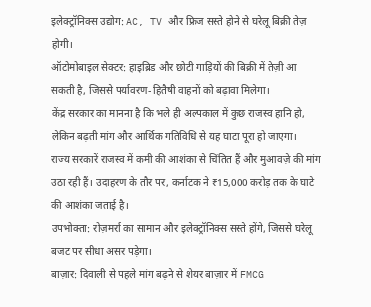इलेक्ट्रॉनिक्स उद्योग: AC, TV और फ्रिज सस्ते होने से घरेलू बिक्री तेज़ होगी।
ऑटोमोबाइल सेक्टर: हाइब्रिड और छोटी गाड़ियों की बिक्री में तेज़ी आ सकती है, जिससे पर्यावरण-हितैषी वाहनों को बढ़ावा मिलेगा।
केंद्र सरकार का मानना है कि भले ही अल्पकाल में कुछ राजस्व हानि हो, लेकिन बढ़ती मांग और आर्थिक गतिविधि से यह घाटा पूरा हो जाएगा।
राज्य सरकारें राजस्व में कमी की आशंका से चिंतित हैं और मुआवज़े की मांग उठा रही हैं। उदाहरण के तौर पर, कर्नाटक ने ₹15,000 करोड़ तक के घाटे की आशंका जताई है।
उपभोक्ता: रोज़मर्रा का सामान और इलेक्ट्रॉनिक्स सस्ते होंगे, जिससे घरेलू बजट पर सीधा असर पड़ेगा।
बाज़ार: दिवाली से पहले मांग बढ़ने से शेयर बाज़ार में FMCG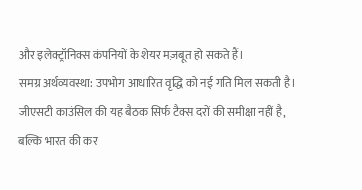और इलेक्ट्रॉनिक्स कंपनियों के शेयर मज़बूत हो सकते हैं।
समग्र अर्थव्यवस्था: उपभोग आधारित वृद्धि को नई गति मिल सकती है।
जीएसटी काउंसिल की यह बैठक सिर्फ टैक्स दरों की समीक्षा नहीं है, बल्कि भारत की कर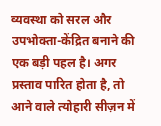व्यवस्था को सरल और उपभोक्ता-केंद्रित बनाने की एक बड़ी पहल है। अगर प्रस्ताव पारित होता है, तो आने वाले त्योहारी सीज़न में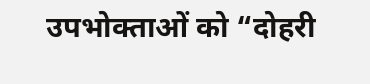उपभोक्ताओं को “दोहरी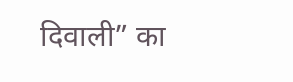दिवाली” का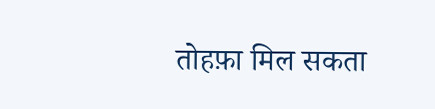तोहफ़ा मिल सकता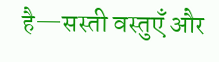है—सस्ती वस्तुएँ और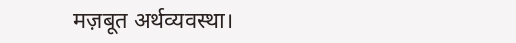मज़बूत अर्थव्यवस्था।